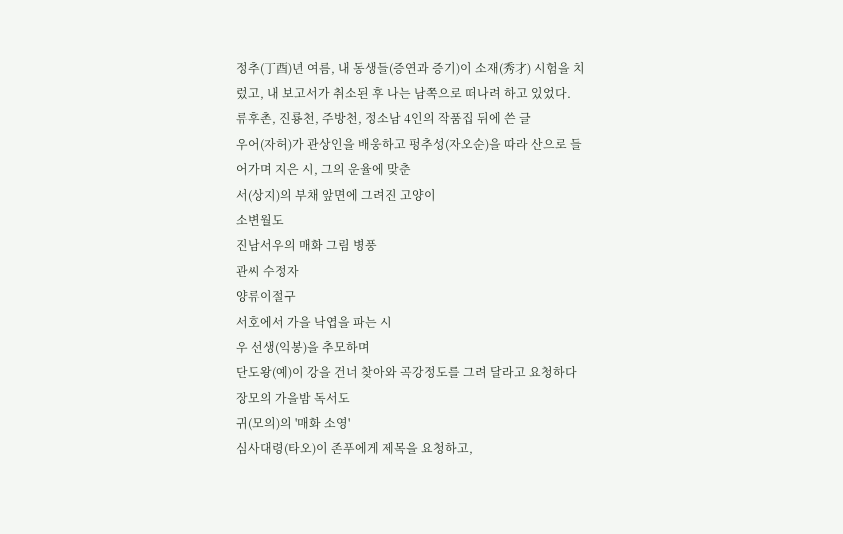정추(丁酉)년 여름, 내 동생들(증연과 증기)이 소재(秀才) 시험을 치렀고, 내 보고서가 취소된 후 나는 남쪽으로 떠나려 하고 있었다.
류후촌, 진룡천, 주방천, 정소남 4인의 작품집 뒤에 쓴 글
우어(자허)가 관상인을 배웅하고 펑추성(자오순)을 따라 산으로 들어가며 지은 시, 그의 운율에 맞춘
서(상지)의 부채 앞면에 그려진 고양이
소변월도
진남서우의 매화 그림 병풍
관씨 수정자
양류이절구
서호에서 가을 낙엽을 파는 시
우 선생(익봉)을 추모하며
단도왕(예)이 강을 건너 찾아와 곡강정도를 그려 달라고 요청하다
장모의 가을밤 독서도
귀(모의)의 '매화 소영'
심사대령(타오)이 존푸에게 제목을 요청하고,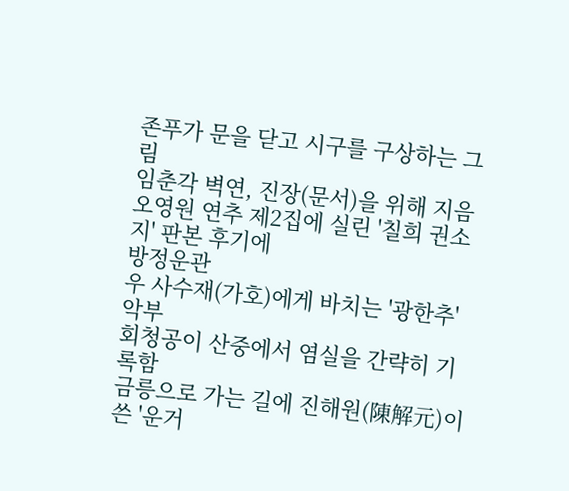존푸가 문을 닫고 시구를 구상하는 그림
임춘각 벽연, 진장(문서)을 위해 지음
오영원 연추 제2집에 실린 '칠희 권소지' 판본 후기에
방정운관
우 사수재(가호)에게 바치는 '광한추' 악부
회청공이 산중에서 염실을 간략히 기록함
금릉으로 가는 길에 진해원(陳解元)이 쓴 '운거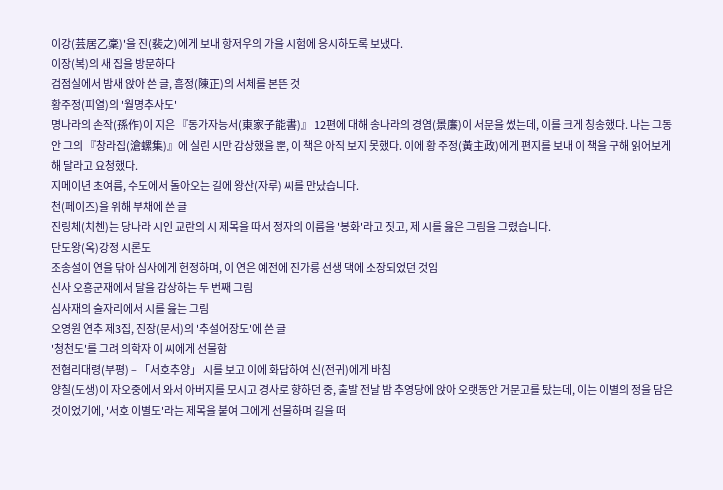이강(芸居乙稾)'을 진(裴之)에게 보내 항저우의 가을 시험에 응시하도록 보냈다.
이장(복)의 새 집을 방문하다
검점실에서 밤새 앉아 쓴 글, 흠정(陳正)의 서체를 본뜬 것
황주정(피열)의 '월명추사도'
명나라의 손작(孫作)이 지은 『동가자능서(東家子能書)』 12편에 대해 송나라의 경염(景廉)이 서문을 썼는데, 이를 크게 칭송했다. 나는 그동안 그의 『창라집(滄螺集)』에 실린 시만 감상했을 뿐, 이 책은 아직 보지 못했다. 이에 황 주정(黃主政)에게 편지를 보내 이 책을 구해 읽어보게 해 달라고 요청했다.
지메이년 초여름, 수도에서 돌아오는 길에 왕산(자루) 씨를 만났습니다.
천(페이즈)을 위해 부채에 쓴 글
진링체(치첸)는 당나라 시인 교란의 시 제목을 따서 정자의 이름을 '봉화'라고 짓고, 제 시를 읊은 그림을 그렸습니다.
단도왕(옥)강정 시론도
조송설이 연을 닦아 심사에게 헌정하며, 이 연은 예전에 진가릉 선생 댁에 소장되었던 것임
신사 오흥군재에서 달을 감상하는 두 번째 그림
심사재의 술자리에서 시를 읊는 그림
오영원 연추 제3집, 진장(문서)의 '추설어장도'에 쓴 글
'청천도'를 그려 의학자 이 씨에게 선물함
전협리대령(부평) – 「서호추양」 시를 보고 이에 화답하여 신(전귀)에게 바침
양칠(도생)이 자오중에서 와서 아버지를 모시고 경사로 향하던 중, 출발 전날 밤 추영당에 앉아 오랫동안 거문고를 탔는데, 이는 이별의 정을 담은 것이었기에, '서호 이별도'라는 제목을 붙여 그에게 선물하며 길을 떠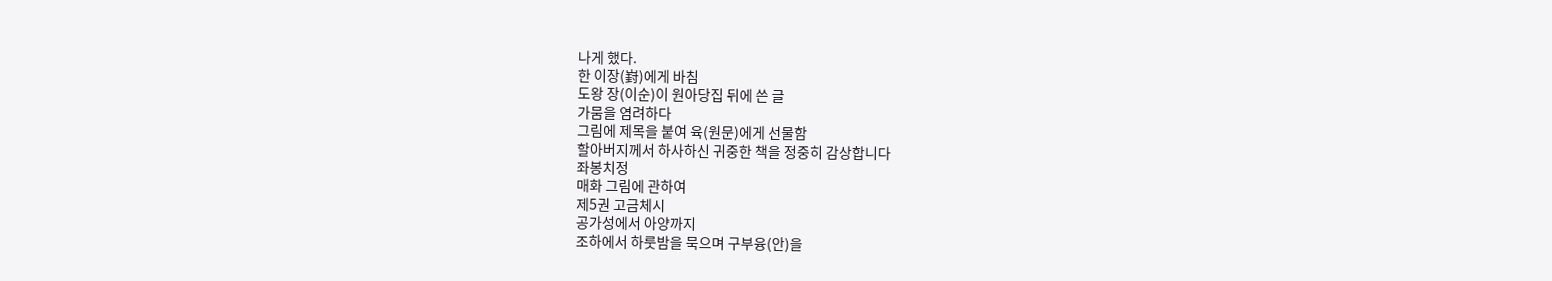나게 했다.
한 이장(崶)에게 바침
도왕 장(이순)이 원아당집 뒤에 쓴 글
가뭄을 염려하다
그림에 제목을 붙여 육(원문)에게 선물함
할아버지께서 하사하신 귀중한 책을 정중히 감상합니다
좌봉치정
매화 그림에 관하여
제5권 고금체시
공가성에서 아양까지
조하에서 하룻밤을 묵으며 구부융(안)을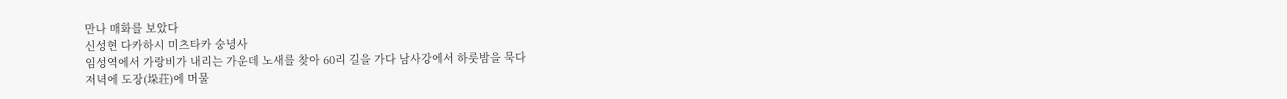만나 매화를 보았다
신성현 다카하시 미츠타카 숭녕사
임성역에서 가랑비가 내리는 가운데 노새를 찾아 60리 길을 가다 남사강에서 하룻밤을 묵다
저녁에 도장(垛荘)에 머물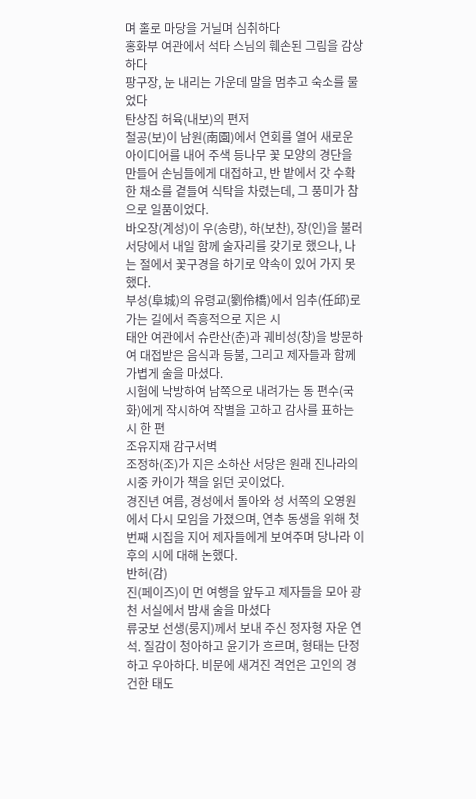며 홀로 마당을 거닐며 심취하다
홍화부 여관에서 석타 스님의 훼손된 그림을 감상하다
팡구장, 눈 내리는 가운데 말을 멈추고 숙소를 물었다
탄상집 허육(내보)의 편저
철공(보)이 남원(南園)에서 연회를 열어 새로운 아이디어를 내어 주색 등나무 꽃 모양의 경단을 만들어 손님들에게 대접하고, 반 밭에서 갓 수확한 채소를 곁들여 식탁을 차렸는데, 그 풍미가 참으로 일품이었다.
바오장(계성)이 우(송량), 하(보찬), 장(인)을 불러 서당에서 내일 함께 술자리를 갖기로 했으나, 나는 절에서 꽃구경을 하기로 약속이 있어 가지 못했다.
부성(阜城)의 유령교(劉伶橋)에서 임추(任邱)로 가는 길에서 즉흥적으로 지은 시
태안 여관에서 슈란산(춘)과 궤비성(창)을 방문하여 대접받은 음식과 등불, 그리고 제자들과 함께 가볍게 술을 마셨다.
시험에 낙방하여 남쪽으로 내려가는 동 편수(국화)에게 작시하여 작별을 고하고 감사를 표하는 시 한 편
조유지재 감구서벽
조정하(조)가 지은 소하산 서당은 원래 진나라의 시중 카이가 책을 읽던 곳이었다.
경진년 여름, 경성에서 돌아와 성 서쪽의 오영원에서 다시 모임을 가졌으며, 연추 동생을 위해 첫 번째 시집을 지어 제자들에게 보여주며 당나라 이후의 시에 대해 논했다.
반허(감)
진(페이즈)이 먼 여행을 앞두고 제자들을 모아 광천 서실에서 밤새 술을 마셨다
류궁보 선생(룽지)께서 보내 주신 정자형 자운 연석. 질감이 청아하고 윤기가 흐르며, 형태는 단정하고 우아하다. 비문에 새겨진 격언은 고인의 경건한 태도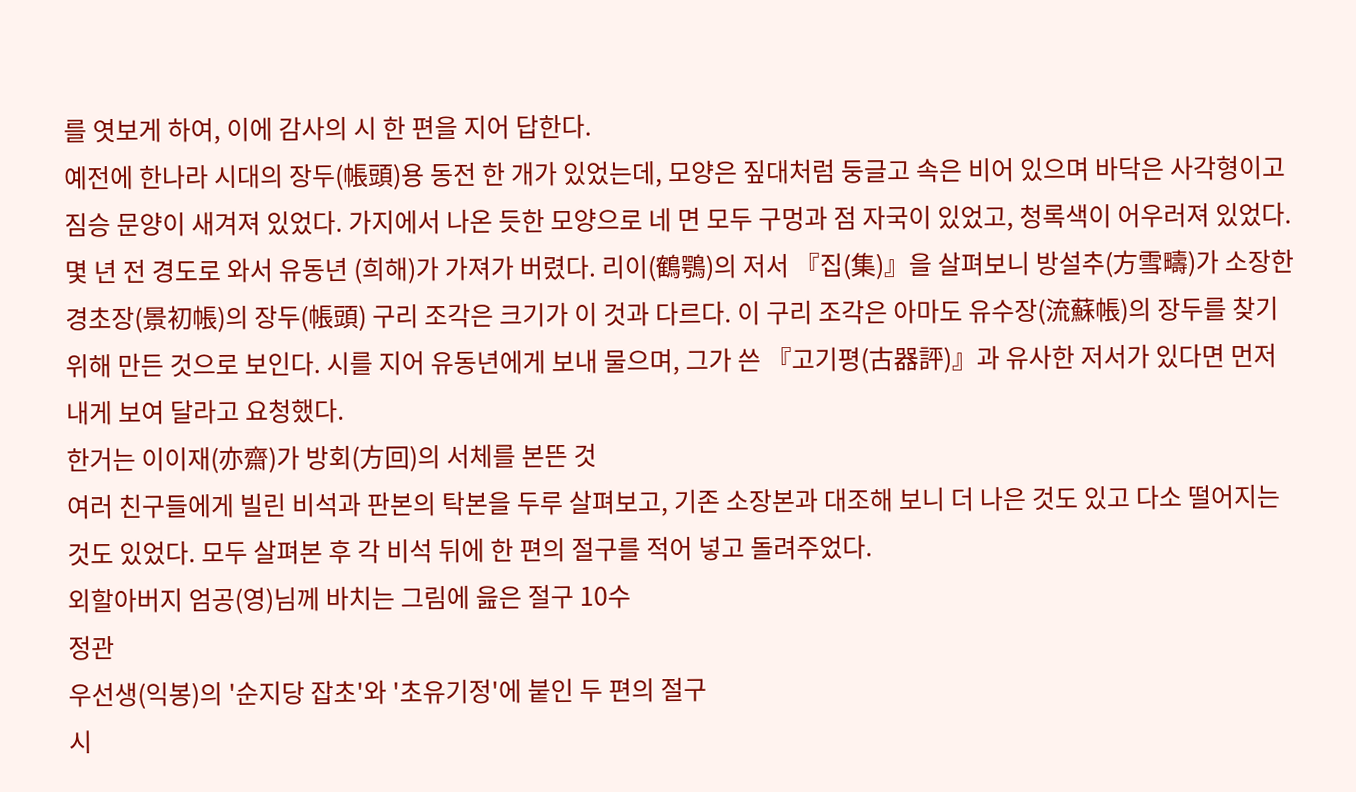를 엿보게 하여, 이에 감사의 시 한 편을 지어 답한다.
예전에 한나라 시대의 장두(帳頭)용 동전 한 개가 있었는데, 모양은 짚대처럼 둥글고 속은 비어 있으며 바닥은 사각형이고 짐승 문양이 새겨져 있었다. 가지에서 나온 듯한 모양으로 네 면 모두 구멍과 점 자국이 있었고, 청록색이 어우러져 있었다. 몇 년 전 경도로 와서 유동년 (희해)가 가져가 버렸다. 리이(鶴鶚)의 저서 『집(集)』을 살펴보니 방설추(方雪疇)가 소장한 경초장(景初帳)의 장두(帳頭) 구리 조각은 크기가 이 것과 다르다. 이 구리 조각은 아마도 유수장(流蘇帳)의 장두를 찾기 위해 만든 것으로 보인다. 시를 지어 유동년에게 보내 물으며, 그가 쓴 『고기평(古器評)』과 유사한 저서가 있다면 먼저 내게 보여 달라고 요청했다.
한거는 이이재(亦齋)가 방회(方回)의 서체를 본뜬 것
여러 친구들에게 빌린 비석과 판본의 탁본을 두루 살펴보고, 기존 소장본과 대조해 보니 더 나은 것도 있고 다소 떨어지는 것도 있었다. 모두 살펴본 후 각 비석 뒤에 한 편의 절구를 적어 넣고 돌려주었다.
외할아버지 엄공(영)님께 바치는 그림에 읊은 절구 10수
정관
우선생(익봉)의 '순지당 잡초'와 '초유기정'에 붙인 두 편의 절구
시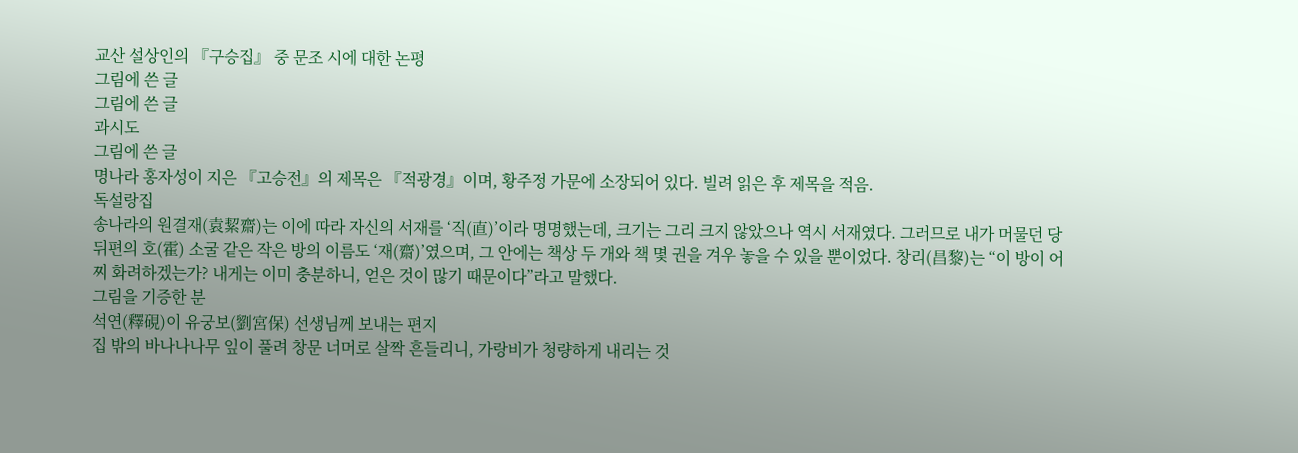교산 설상인의 『구승집』 중 문조 시에 대한 논평
그림에 쓴 글
그림에 쓴 글
과시도
그림에 쓴 글
명나라 홍자성이 지은 『고승전』의 제목은 『적광경』이며, 황주정 가문에 소장되어 있다. 빌려 읽은 후 제목을 적음.
독설랑집
송나라의 원결재(袁絜齋)는 이에 따라 자신의 서재를 ‘직(直)’이라 명명했는데, 크기는 그리 크지 않았으나 역시 서재였다. 그러므로 내가 머물던 당 뒤편의 호(霍) 소굴 같은 작은 방의 이름도 ‘재(齋)’였으며, 그 안에는 책상 두 개와 책 몇 권을 겨우 놓을 수 있을 뿐이었다. 창리(昌黎)는 “이 방이 어찌 화려하겠는가? 내게는 이미 충분하니, 얻은 것이 많기 때문이다”라고 말했다.
그림을 기증한 분
석연(釋硯)이 유궁보(劉宮保) 선생님께 보내는 편지
집 밖의 바나나나무 잎이 풀려 창문 너머로 살짝 흔들리니, 가랑비가 청량하게 내리는 것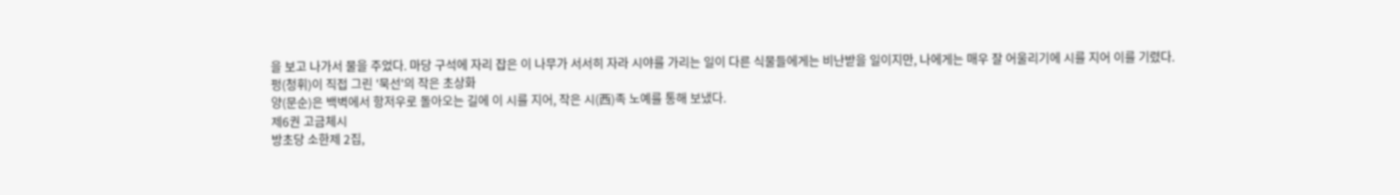을 보고 나가서 물을 주었다. 마당 구석에 자리 잡은 이 나무가 서서히 자라 시야를 가리는 일이 다른 식물들에게는 비난받을 일이지만, 나에게는 매우 잘 어울리기에 시를 지어 이를 기렸다.
펑(청휘)이 직접 그린 '묵선'의 작은 초상화
양(문순)은 백벽에서 항저우로 돌아오는 길에 이 시를 지어, 작은 시(西)족 노예를 통해 보냈다.
제6권 고금체시
방초당 소한제 2집,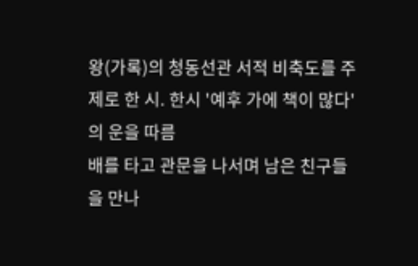왕(가록)의 청동선관 서적 비축도를 주제로 한 시. 한시 '예후 가에 책이 많다'의 운을 따름
배를 타고 관문을 나서며 남은 친구들을 만나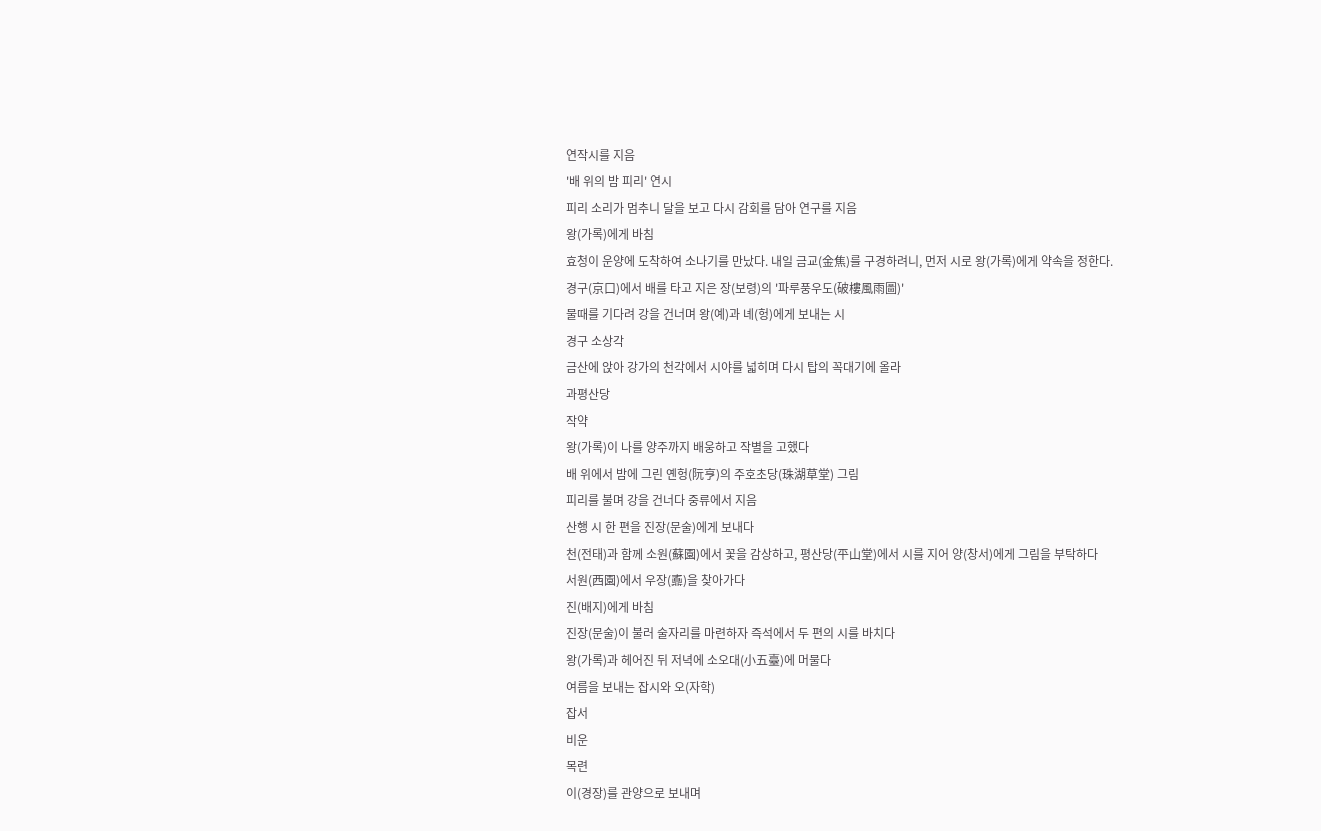연작시를 지음
'배 위의 밤 피리' 연시
피리 소리가 멈추니 달을 보고 다시 감회를 담아 연구를 지음
왕(가록)에게 바침
효청이 운양에 도착하여 소나기를 만났다. 내일 금교(金焦)를 구경하려니, 먼저 시로 왕(가록)에게 약속을 정한다.
경구(京口)에서 배를 타고 지은 장(보령)의 '파루풍우도(破樓風雨圖)'
물때를 기다려 강을 건너며 왕(예)과 녜(헝)에게 보내는 시
경구 소상각
금산에 앉아 강가의 천각에서 시야를 넓히며 다시 탑의 꼭대기에 올라
과평산당
작약
왕(가록)이 나를 양주까지 배웅하고 작별을 고했다
배 위에서 밤에 그린 옌헝(阮亨)의 주호초당(珠湖草堂) 그림
피리를 불며 강을 건너다 중류에서 지음
산행 시 한 편을 진장(문술)에게 보내다
천(전태)과 함께 소원(蘇園)에서 꽃을 감상하고, 평산당(平山堂)에서 시를 지어 양(창서)에게 그림을 부탁하다
서원(西園)에서 우장(鼒)을 찾아가다
진(배지)에게 바침
진장(문술)이 불러 술자리를 마련하자 즉석에서 두 편의 시를 바치다
왕(가록)과 헤어진 뒤 저녁에 소오대(小五臺)에 머물다
여름을 보내는 잡시와 오(자학)
잡서
비운
목련
이(경장)를 관양으로 보내며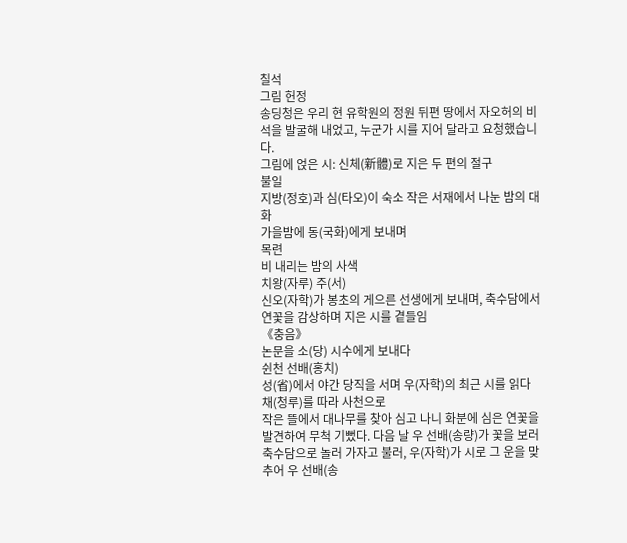칠석
그림 헌정
송딩청은 우리 현 유학원의 정원 뒤편 땅에서 자오허의 비석을 발굴해 내었고, 누군가 시를 지어 달라고 요청했습니다.
그림에 얹은 시: 신체(新體)로 지은 두 편의 절구
불일
지방(정호)과 심(타오)이 숙소 작은 서재에서 나눈 밤의 대화
가을밤에 동(국화)에게 보내며
목련
비 내리는 밤의 사색
치왕(자루) 주(서)
신오(자학)가 봉초의 게으른 선생에게 보내며, 축수담에서 연꽃을 감상하며 지은 시를 곁들임
《충음》
논문을 소(당) 시수에게 보내다
쉰천 선배(홍치)
성(省)에서 야간 당직을 서며 우(자학)의 최근 시를 읽다
채(청루)를 따라 사천으로
작은 뜰에서 대나무를 찾아 심고 나니 화분에 심은 연꽃을 발견하여 무척 기뻤다. 다음 날 우 선배(송량)가 꽃을 보러 축수담으로 놀러 가자고 불러, 우(자학)가 시로 그 운을 맞추어 우 선배(송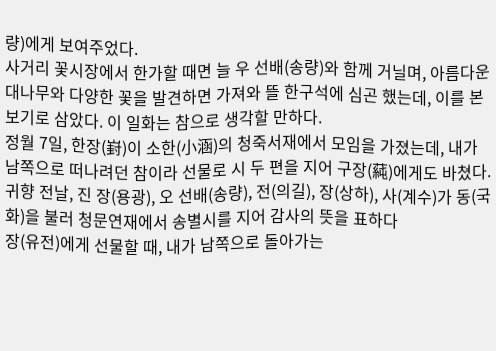량)에게 보여주었다.
사거리 꽃시장에서 한가할 때면 늘 우 선배(송량)와 함께 거닐며, 아름다운 대나무와 다양한 꽃을 발견하면 가져와 뜰 한구석에 심곤 했는데, 이를 본보기로 삼았다. 이 일화는 참으로 생각할 만하다.
정월 7일, 한장(崶)이 소한(小涵)의 청죽서재에서 모임을 가졌는데, 내가 남쪽으로 떠나려던 참이라 선물로 시 두 편을 지어 구장(蒓)에게도 바쳤다.
귀향 전날, 진 장(용광), 오 선배(송량), 전(의길), 장(상하), 사(계수)가 동(국화)을 불러 청문연재에서 송별시를 지어 감사의 뜻을 표하다
장(유전)에게 선물할 때, 내가 남쪽으로 돌아가는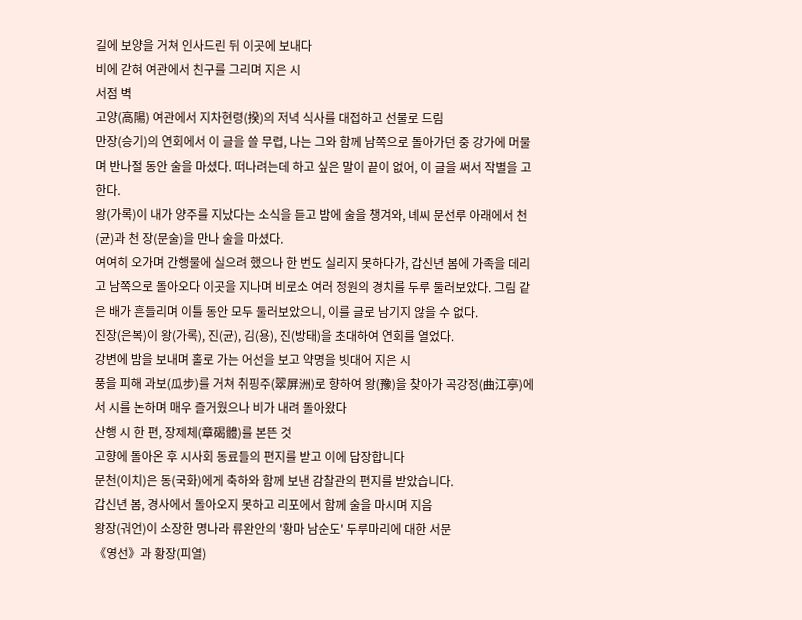길에 보양을 거쳐 인사드린 뒤 이곳에 보내다
비에 갇혀 여관에서 친구를 그리며 지은 시
서점 벽
고양(高陽) 여관에서 지차현령(揆)의 저녁 식사를 대접하고 선물로 드림
만장(승기)의 연회에서 이 글을 쓸 무렵, 나는 그와 함께 남쪽으로 돌아가던 중 강가에 머물며 반나절 동안 술을 마셨다. 떠나려는데 하고 싶은 말이 끝이 없어, 이 글을 써서 작별을 고한다.
왕(가록)이 내가 양주를 지났다는 소식을 듣고 밤에 술을 챙겨와, 녜씨 문선루 아래에서 천(균)과 천 장(문술)을 만나 술을 마셨다.
여여히 오가며 간행물에 실으려 했으나 한 번도 실리지 못하다가, 갑신년 봄에 가족을 데리고 남쪽으로 돌아오다 이곳을 지나며 비로소 여러 정원의 경치를 두루 둘러보았다. 그림 같은 배가 흔들리며 이틀 동안 모두 둘러보았으니, 이를 글로 남기지 않을 수 없다.
진장(은복)이 왕(가록), 진(균), 김(용), 진(방태)을 초대하여 연회를 열었다.
강변에 밤을 보내며 홀로 가는 어선을 보고 약명을 빗대어 지은 시
풍을 피해 과보(瓜步)를 거쳐 취핑주(翠屏洲)로 향하여 왕(豫)을 찾아가 곡강정(曲江亭)에서 시를 논하며 매우 즐거웠으나 비가 내려 돌아왔다
산행 시 한 편, 장제체(章碣體)를 본뜬 것
고향에 돌아온 후 시사회 동료들의 편지를 받고 이에 답장합니다
문천(이치)은 동(국화)에게 축하와 함께 보낸 감찰관의 편지를 받았습니다.
갑신년 봄, 경사에서 돌아오지 못하고 리포에서 함께 술을 마시며 지음
왕장(궈언)이 소장한 명나라 류완안의 '황마 남순도' 두루마리에 대한 서문
《영선》과 황장(피열)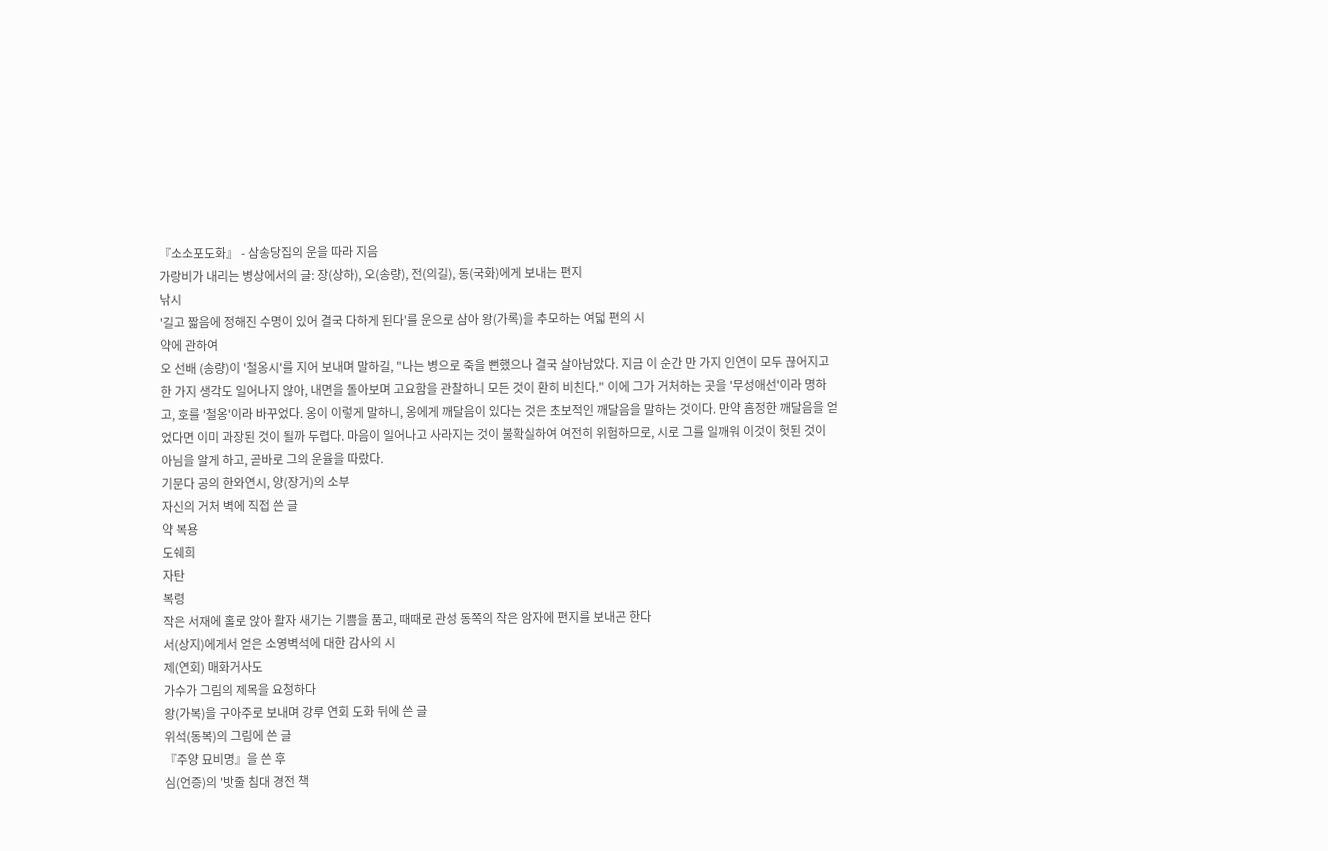『소소포도화』 - 삼송당집의 운을 따라 지음
가랑비가 내리는 병상에서의 글: 장(상하), 오(송량), 전(의길), 동(국화)에게 보내는 편지
낚시
'길고 짧음에 정해진 수명이 있어 결국 다하게 된다'를 운으로 삼아 왕(가록)을 추모하는 여덟 편의 시
약에 관하여
오 선배 (송량)이 '철옹시'를 지어 보내며 말하길, "나는 병으로 죽을 뻔했으나 결국 살아남았다. 지금 이 순간 만 가지 인연이 모두 끊어지고 한 가지 생각도 일어나지 않아, 내면을 돌아보며 고요함을 관찰하니 모든 것이 환히 비친다." 이에 그가 거처하는 곳을 '무성애선'이라 명하고, 호를 '철옹'이라 바꾸었다. 옹이 이렇게 말하니, 옹에게 깨달음이 있다는 것은 초보적인 깨달음을 말하는 것이다. 만약 흠정한 깨달음을 얻었다면 이미 과장된 것이 될까 두렵다. 마음이 일어나고 사라지는 것이 불확실하여 여전히 위험하므로, 시로 그를 일깨워 이것이 헛된 것이 아님을 알게 하고, 곧바로 그의 운율을 따랐다.
기문다 공의 한와연시, 양(장거)의 소부
자신의 거처 벽에 직접 쓴 글
약 복용
도쉐희
자탄
복령
작은 서재에 홀로 앉아 활자 새기는 기쁨을 품고, 때때로 관성 동쪽의 작은 암자에 편지를 보내곤 한다
서(상지)에게서 얻은 소영벽석에 대한 감사의 시
제(연회) 매화거사도
가수가 그림의 제목을 요청하다
왕(가복)을 구아주로 보내며 강루 연회 도화 뒤에 쓴 글
위석(동복)의 그림에 쓴 글
『주양 묘비명』을 쓴 후
심(언증)의 '밧줄 침대 경전 책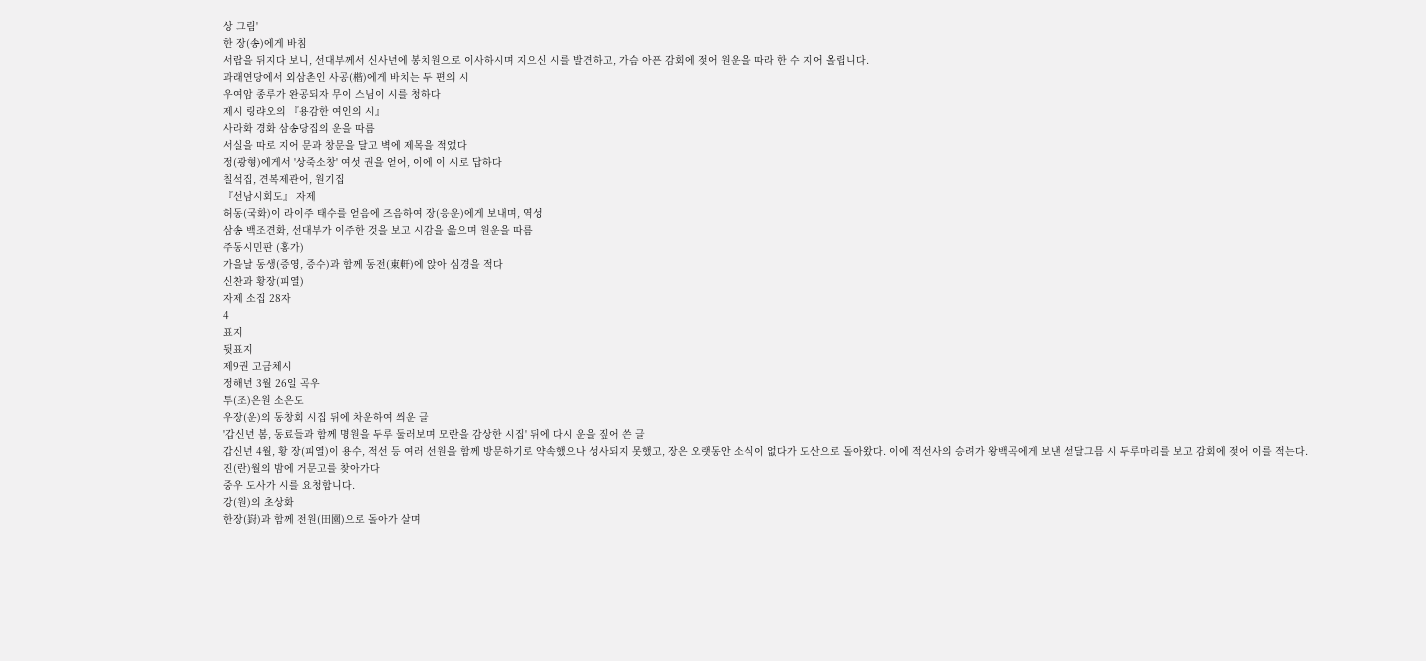상 그림'
한 장(송)에게 바침
서랍을 뒤지다 보니, 선대부께서 신사년에 봉치원으로 이사하시며 지으신 시를 발견하고, 가슴 아픈 감회에 젖어 원운을 따라 한 수 지어 올립니다.
과래연당에서 외삼촌인 사공(楷)에게 바치는 두 편의 시
우여암 종루가 완공되자 무이 스님이 시를 청하다
제시 링랴오의 『용감한 여인의 시』
사라화 경화 삼송당집의 운을 따름
서실을 따로 지어 문과 창문을 달고 벽에 제목을 적었다
정(광형)에게서 '상죽소창' 여섯 권을 얻어, 이에 이 시로 답하다
칠석집, 견복제관어, 원기집
『선남시회도』 자제
허동(국화)이 라이주 태수를 얻음에 즈음하여 장(응운)에게 보내며, 역성
삼송 백조견화, 선대부가 이주한 것을 보고 시감을 읊으며 원운을 따름
주동시민판 (홍가)
가을날 동생(증영, 증수)과 함께 동전(東軒)에 앉아 심경을 적다
신찬과 황장(피열)
자제 소집 28자
4
표지
뒷표지
제9권 고금체시
정해년 3월 26일 곡우
투(조)은원 소은도
우장(운)의 동창회 시집 뒤에 차운하여 씌운 글
'갑신년 봄, 동료들과 함께 명원을 두루 둘러보며 모란을 감상한 시집' 뒤에 다시 운을 짚어 쓴 글
갑신년 4월, 황 장(피열)이 용수, 적선 등 여러 선원을 함께 방문하기로 약속했으나 성사되지 못했고, 장은 오랫동안 소식이 없다가 도산으로 돌아왔다. 이에 적선사의 승려가 왕백곡에게 보낸 섣달그믐 시 두루마리를 보고 감회에 젖어 이를 적는다.
진(란)월의 밤에 거문고를 찾아가다
중우 도사가 시를 요청합니다.
강(원)의 초상화
한장(崶)과 함께 전원(田園)으로 돌아가 살며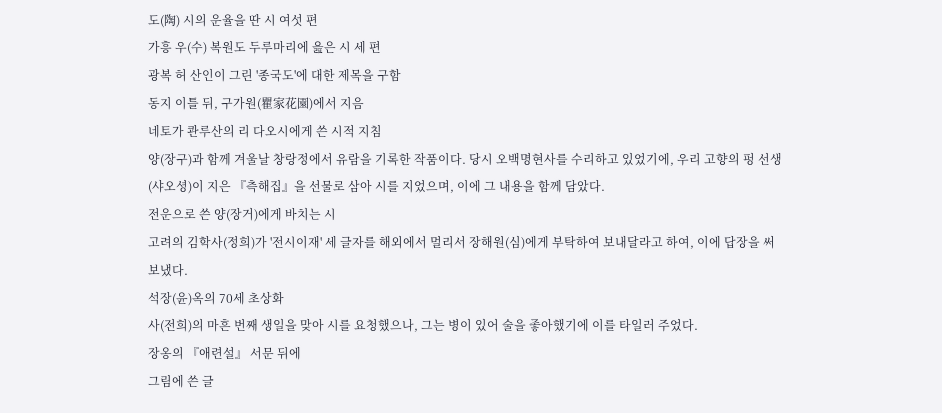도(陶) 시의 운율을 딴 시 여섯 편
가흥 우(수) 복원도 두루마리에 읊은 시 세 편
광복 허 산인이 그린 '종국도'에 대한 제목을 구함
동지 이틀 뒤, 구가원(瞿家花園)에서 지음
네토가 콴루산의 리 다오시에게 쓴 시적 지침
양(장구)과 함께 겨울날 창랑정에서 유람을 기록한 작품이다. 당시 오백명현사를 수리하고 있었기에, 우리 고향의 펑 선생(샤오셩)이 지은 『측해집』을 선물로 삼아 시를 지었으며, 이에 그 내용을 함께 담았다.
전운으로 쓴 양(장거)에게 바치는 시
고려의 김학사(정희)가 '전시이재' 세 글자를 해외에서 멀리서 장해원(심)에게 부탁하여 보내달라고 하여, 이에 답장을 써 보냈다.
석장(윤)옥의 70세 초상화
사(전희)의 마흔 번째 생일을 맞아 시를 요청했으나, 그는 병이 있어 술을 좋아했기에 이를 타일러 주었다.
장옹의 『애련설』 서문 뒤에
그림에 쓴 글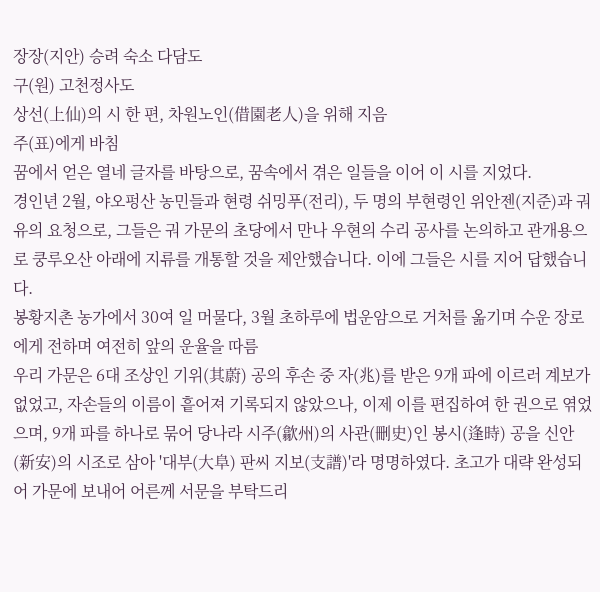장장(지안) 승려 숙소 다담도
구(원) 고천정사도
상선(上仙)의 시 한 편, 차원노인(借園老人)을 위해 지음
주(표)에게 바침
꿈에서 얻은 열네 글자를 바탕으로, 꿈속에서 겪은 일들을 이어 이 시를 지었다.
경인년 2월, 야오펑산 농민들과 현령 쉬밍푸(전리), 두 명의 부현령인 위안젠(지준)과 궈유의 요청으로, 그들은 궈 가문의 초당에서 만나 우현의 수리 공사를 논의하고 관개용으로 쿵루오산 아래에 지류를 개통할 것을 제안했습니다. 이에 그들은 시를 지어 답했습니다.
봉황지촌 농가에서 30여 일 머물다, 3월 초하루에 법운암으로 거처를 옮기며 수운 장로에게 전하며 여전히 앞의 운율을 따름
우리 가문은 6대 조상인 기위(其蔚) 공의 후손 중 자(兆)를 받은 9개 파에 이르러 계보가 없었고, 자손들의 이름이 흩어져 기록되지 않았으나, 이제 이를 편집하여 한 권으로 엮었으며, 9개 파를 하나로 묶어 당나라 시주(歙州)의 사관(刪史)인 봉시(逢時) 공을 신안(新安)의 시조로 삼아 '대부(大阜) 판씨 지보(支譜)'라 명명하였다. 초고가 대략 완성되어 가문에 보내어 어른께 서문을 부탁드리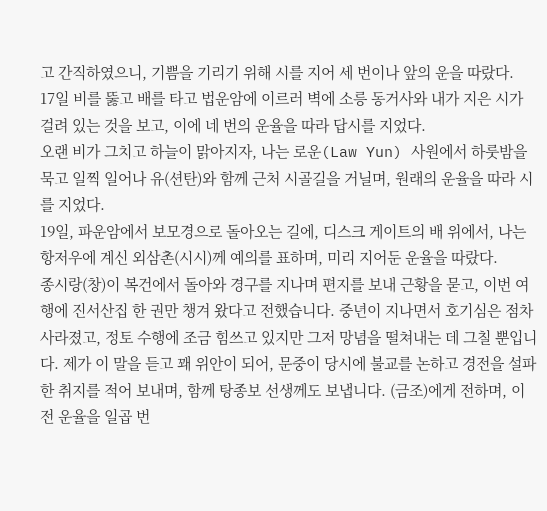고 간직하였으니, 기쁨을 기리기 위해 시를 지어 세 번이나 앞의 운을 따랐다.
17일 비를 뚫고 배를 타고 법운암에 이르러 벽에 소릉 동거사와 내가 지은 시가 걸려 있는 것을 보고, 이에 네 번의 운율을 따라 답시를 지었다.
오랜 비가 그치고 하늘이 맑아지자, 나는 로운(Law Yun) 사원에서 하룻밤을 묵고 일찍 일어나 유(션탄)와 함께 근처 시골길을 거닐며, 원래의 운율을 따라 시를 지었다.
19일, 파운암에서 보모경으로 돌아오는 길에, 디스크 게이트의 배 위에서, 나는 항저우에 계신 외삼촌(시시)께 예의를 표하며, 미리 지어둔 운율을 따랐다.
종시랑(창)이 복건에서 돌아와 경구를 지나며 편지를 보내 근황을 묻고, 이번 여행에 진서산집 한 권만 챙겨 왔다고 전했습니다. 중년이 지나면서 호기심은 점차 사라졌고, 정토 수행에 조금 힘쓰고 있지만 그저 망념을 떨쳐내는 데 그칠 뿐입니다. 제가 이 말을 듣고 꽤 위안이 되어, 문중이 당시에 불교를 논하고 경전을 설파한 취지를 적어 보내며, 함께 탕종보 선생께도 보냅니다. (금조)에게 전하며, 이전 운율을 일곱 번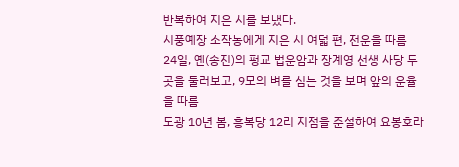반복하여 지은 시를 보냈다.
시풍예장 소작농에게 지은 시 여덟 편, 전운을 따름
24일, 옌(송진)의 펑교 법운암과 장계영 선생 사당 두 곳을 둘러보고, 9모의 벼를 심는 것을 보며 앞의 운율을 따름
도광 10년 봄, 흥복당 12리 지점을 준설하여 요봉호라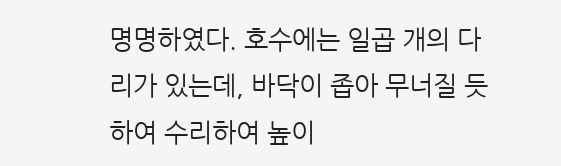명명하였다. 호수에는 일곱 개의 다리가 있는데, 바닥이 좁아 무너질 듯하여 수리하여 높이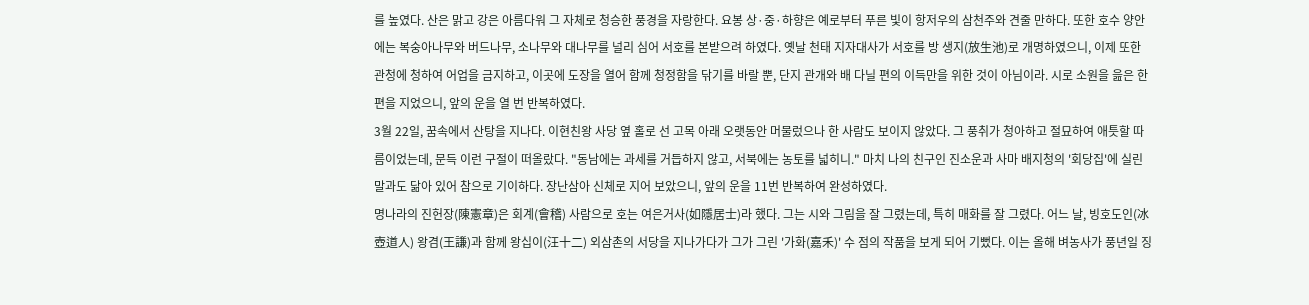를 높였다. 산은 맑고 강은 아름다워 그 자체로 청승한 풍경을 자랑한다. 요봉 상·중·하향은 예로부터 푸른 빛이 항저우의 삼천주와 견줄 만하다. 또한 호수 양안에는 복숭아나무와 버드나무, 소나무와 대나무를 널리 심어 서호를 본받으려 하였다. 옛날 천태 지자대사가 서호를 방 생지(放生池)로 개명하였으니, 이제 또한 관청에 청하여 어업을 금지하고, 이곳에 도장을 열어 함께 청정함을 닦기를 바랄 뿐, 단지 관개와 배 다닐 편의 이득만을 위한 것이 아님이라. 시로 소원을 읊은 한 편을 지었으니, 앞의 운을 열 번 반복하였다.
3월 22일, 꿈속에서 산탕을 지나다. 이현친왕 사당 옆 홀로 선 고목 아래 오랫동안 머물렀으나 한 사람도 보이지 않았다. 그 풍취가 청아하고 절묘하여 애틋할 따름이었는데, 문득 이런 구절이 떠올랐다. "동남에는 과세를 거듭하지 않고, 서북에는 농토를 넓히니." 마치 나의 친구인 진소운과 사마 배지청의 '회당집'에 실린 말과도 닮아 있어 참으로 기이하다. 장난삼아 신체로 지어 보았으니, 앞의 운을 11번 반복하여 완성하였다.
명나라의 진헌장(陳憲章)은 회계(會稽) 사람으로 호는 여은거사(如隱居士)라 했다. 그는 시와 그림을 잘 그렸는데, 특히 매화를 잘 그렸다. 어느 날, 빙호도인(冰壺道人) 왕겸(王謙)과 함께 왕십이(汪十二) 외삼촌의 서당을 지나가다가 그가 그린 '가화(嘉禾)' 수 점의 작품을 보게 되어 기뻤다. 이는 올해 벼농사가 풍년일 징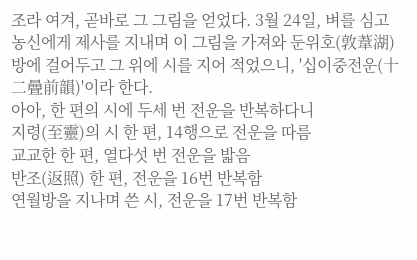조라 여겨, 곧바로 그 그림을 얻었다. 3월 24일, 벼를 심고 농신에게 제사를 지내며 이 그림을 가져와 둔위호(敦葦湖) 방에 걸어두고 그 위에 시를 지어 적었으니, '십이중전운(十二曡前韻)'이라 한다.
아아, 한 편의 시에 두세 번 전운을 반복하다니
지령(至靈)의 시 한 편, 14행으로 전운을 따름
교교한 한 편, 열다섯 번 전운을 밟음
반조(返照) 한 편, 전운을 16번 반복함
연월방을 지나며 쓴 시, 전운을 17번 반복함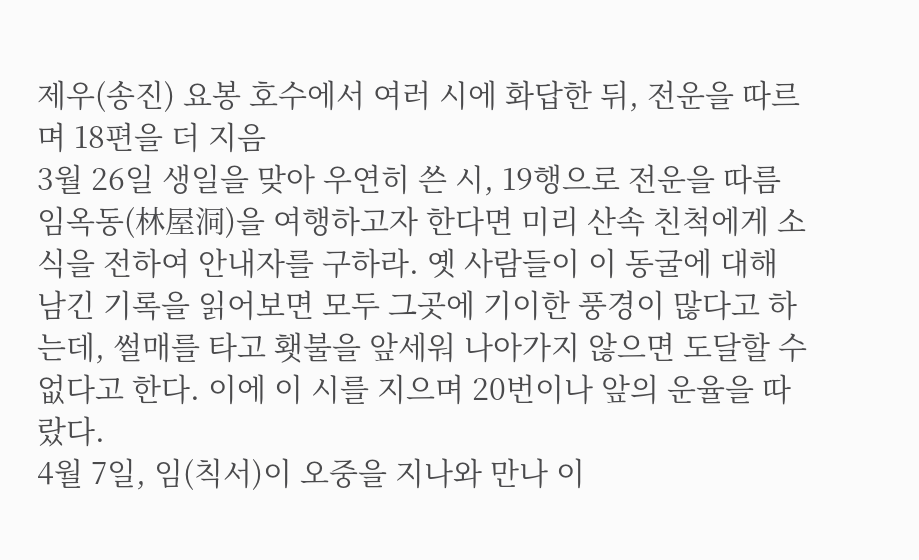제우(송진) 요봉 호수에서 여러 시에 화답한 뒤, 전운을 따르며 18편을 더 지음
3월 26일 생일을 맞아 우연히 쓴 시, 19행으로 전운을 따름
임옥동(林屋洞)을 여행하고자 한다면 미리 산속 친척에게 소식을 전하여 안내자를 구하라. 옛 사람들이 이 동굴에 대해 남긴 기록을 읽어보면 모두 그곳에 기이한 풍경이 많다고 하는데, 썰매를 타고 횃불을 앞세워 나아가지 않으면 도달할 수 없다고 한다. 이에 이 시를 지으며 20번이나 앞의 운율을 따랐다.
4월 7일, 임(칙서)이 오중을 지나와 만나 이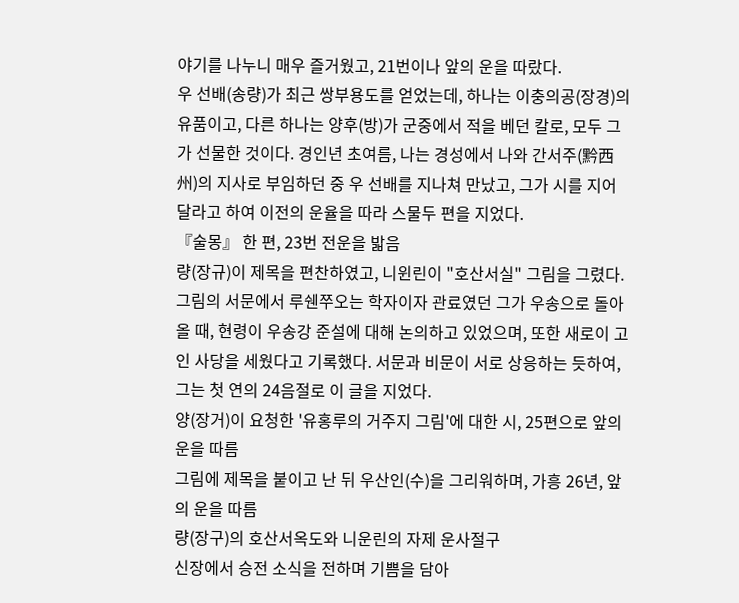야기를 나누니 매우 즐거웠고, 21번이나 앞의 운을 따랐다.
우 선배(송량)가 최근 쌍부용도를 얻었는데, 하나는 이충의공(장경)의 유품이고, 다른 하나는 양후(방)가 군중에서 적을 베던 칼로, 모두 그가 선물한 것이다. 경인년 초여름, 나는 경성에서 나와 간서주(黔西州)의 지사로 부임하던 중 우 선배를 지나쳐 만났고, 그가 시를 지어 달라고 하여 이전의 운율을 따라 스물두 편을 지었다.
『술몽』 한 편, 23번 전운을 밟음
량(장규)이 제목을 편찬하였고, 니윈린이 "호산서실" 그림을 그렸다. 그림의 서문에서 루쉔쭈오는 학자이자 관료였던 그가 우송으로 돌아올 때, 현령이 우송강 준설에 대해 논의하고 있었으며, 또한 새로이 고인 사당을 세웠다고 기록했다. 서문과 비문이 서로 상응하는 듯하여, 그는 첫 연의 24음절로 이 글을 지었다.
양(장거)이 요청한 '유홍루의 거주지 그림'에 대한 시, 25편으로 앞의 운을 따름
그림에 제목을 붙이고 난 뒤 우산인(수)을 그리워하며, 가흥 26년, 앞의 운을 따름
량(장구)의 호산서옥도와 니운린의 자제 운사절구
신장에서 승전 소식을 전하며 기쁨을 담아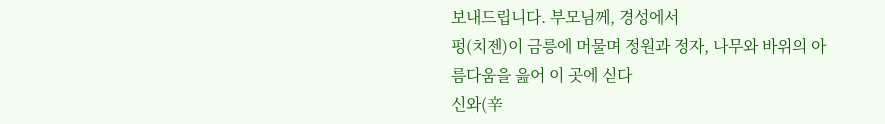보내드립니다. 부모님께, 경성에서
펑(치젠)이 금릉에 머물며 정원과 정자, 나무와 바위의 아름다움을 읊어 이 곳에 싣다
신와(辛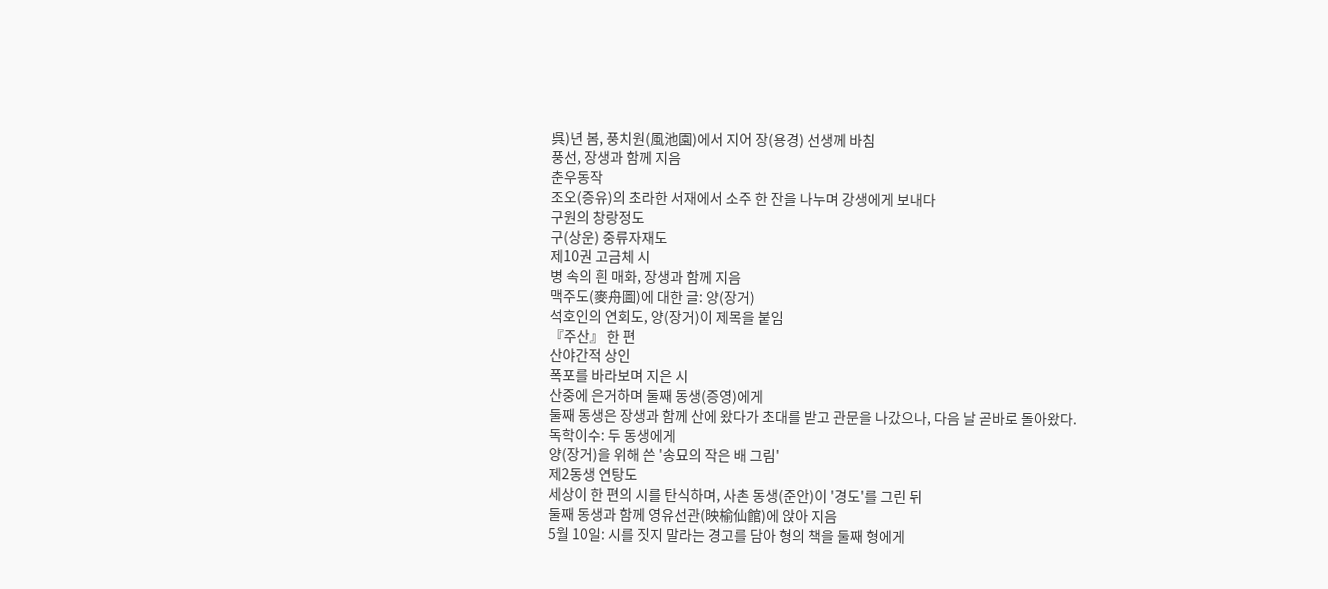呉)년 봄, 풍치원(風池園)에서 지어 장(용경) 선생께 바침
풍선, 장생과 함께 지음
춘우동작
조오(증유)의 초라한 서재에서 소주 한 잔을 나누며 강생에게 보내다
구원의 창랑정도
구(상운) 중류자재도
제10권 고금체 시
병 속의 흰 매화, 장생과 함께 지음
맥주도(麥舟圖)에 대한 글: 양(장거)
석호인의 연회도, 양(장거)이 제목을 붙임
『주산』 한 편
산야간적 상인
폭포를 바라보며 지은 시
산중에 은거하며 둘째 동생(증영)에게
둘째 동생은 장생과 함께 산에 왔다가 초대를 받고 관문을 나갔으나, 다음 날 곧바로 돌아왔다.
독학이수: 두 동생에게
양(장거)을 위해 쓴 '송묘의 작은 배 그림'
제2동생 연탕도
세상이 한 편의 시를 탄식하며, 사촌 동생(준안)이 '경도'를 그린 뒤
둘째 동생과 함께 영유선관(映榆仙館)에 앉아 지음
5월 10일: 시를 짓지 말라는 경고를 담아 형의 책을 둘째 형에게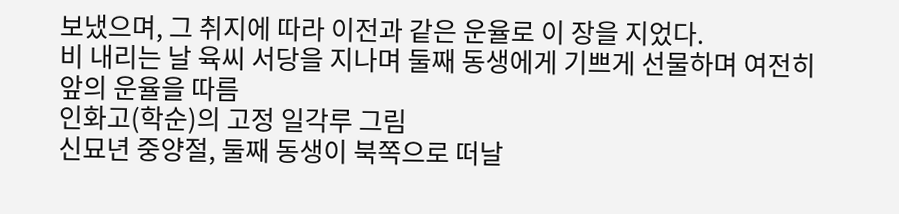보냈으며, 그 취지에 따라 이전과 같은 운율로 이 장을 지었다.
비 내리는 날 육씨 서당을 지나며 둘째 동생에게 기쁘게 선물하며 여전히 앞의 운율을 따름
인화고(학순)의 고정 일각루 그림
신묘년 중양절, 둘째 동생이 북쪽으로 떠날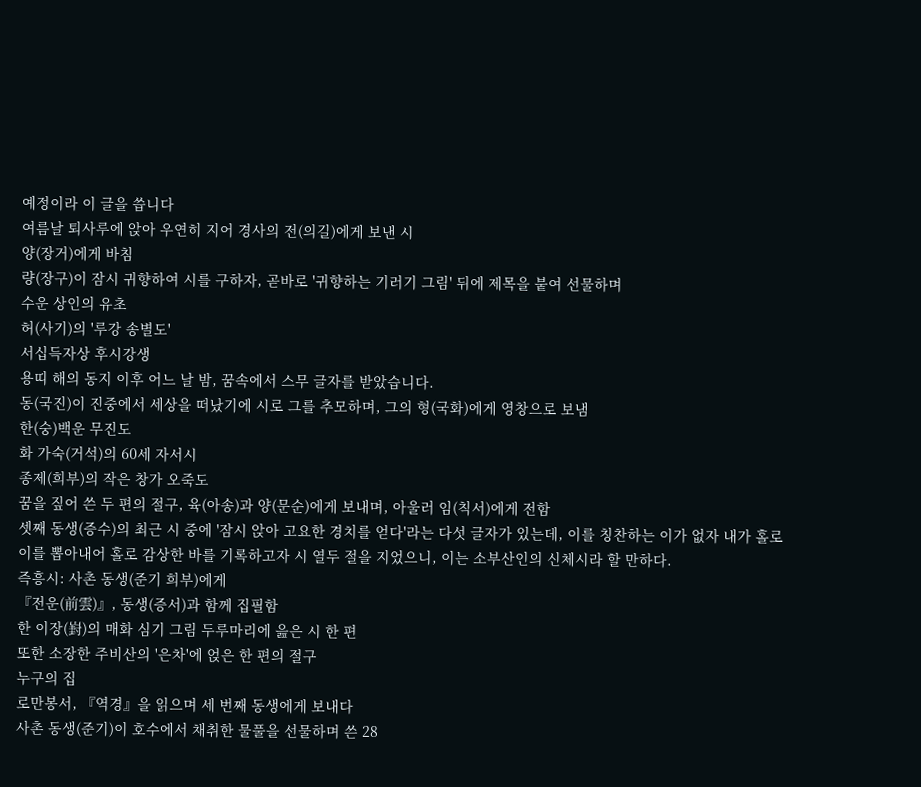예정이라 이 글을 씁니다
여름날 퇴사루에 앉아 우연히 지어 경사의 전(의길)에게 보낸 시
양(장거)에게 바침
량(장구)이 잠시 귀향하여 시를 구하자, 곧바로 '귀향하는 기러기 그림' 뒤에 제목을 붙여 선물하며
수운 상인의 유초
허(사기)의 '루강 송별도'
서십득자상 후시강생
용띠 해의 동지 이후 어느 날 밤, 꿈속에서 스무 글자를 받았습니다.
동(국진)이 진중에서 세상을 떠났기에 시로 그를 추모하며, 그의 형(국화)에게 영창으로 보냄
한(숭)백운 무진도
화 가숙(거석)의 60세 자서시
종제(희부)의 작은 창가 오죽도
꿈을 짚어 쓴 두 편의 절구, 육(아송)과 양(문순)에게 보내며, 아울러 임(칙서)에게 전함
셋째 동생(증수)의 최근 시 중에 '잠시 앉아 고요한 경치를 얻다'라는 다섯 글자가 있는데, 이를 칭찬하는 이가 없자 내가 홀로 이를 뽑아내어 홀로 감상한 바를 기록하고자 시 열두 절을 지었으니, 이는 소부산인의 신체시라 할 만하다.
즉흥시: 사촌 동생(준기 희부)에게
『전운(前雲)』, 동생(증서)과 함께 집필함
한 이장(崶)의 매화 심기 그림 두루마리에 읊은 시 한 편
또한 소장한 주비산의 '은차'에 얹은 한 편의 절구
누구의 집
로만봉서, 『역경』을 읽으며 세 번째 동생에게 보내다
사촌 동생(준기)이 호수에서 채취한 물풀을 선물하며 쓴 28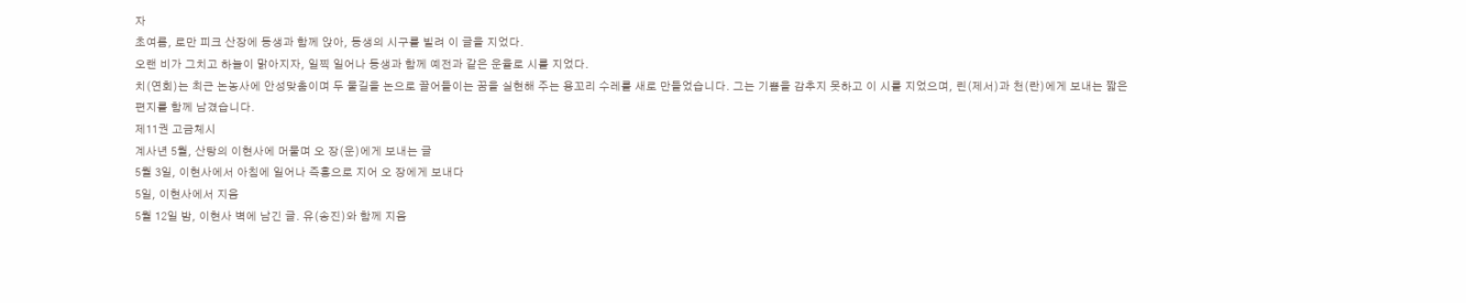자
초여름, 로만 피크 산장에 동생과 함께 앉아, 동생의 시구를 빌려 이 글을 지었다.
오랜 비가 그치고 하늘이 맑아지자, 일찍 일어나 동생과 함께 예전과 같은 운율로 시를 지었다.
치(연회)는 최근 논농사에 안성맞춤이며 두 물길을 논으로 끌어들이는 꿈을 실현해 주는 용꼬리 수레를 새로 만들었습니다. 그는 기쁨을 감추지 못하고 이 시를 지었으며, 린(제서)과 천(란)에게 보내는 짧은 편지를 함께 남겼습니다.
제11권 고금체시
계사년 5월, 산탕의 이현사에 머물며 오 장(운)에게 보내는 글
5월 3일, 이현사에서 아침에 일어나 즉흥으로 지어 오 장에게 보내다
5일, 이현사에서 지음
5월 12일 밤, 이현사 벽에 남긴 글. 유(송진)와 함께 지음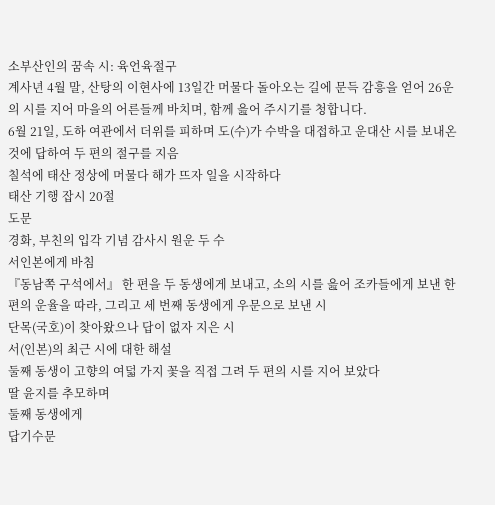소부산인의 꿈속 시: 육언육절구
계사년 4월 말, 산탕의 이현사에 13일간 머물다 돌아오는 길에 문득 감흥을 얻어 26운의 시를 지어 마을의 어른들께 바치며, 함께 읊어 주시기를 청합니다.
6월 21일, 도하 여관에서 더위를 피하며 도(수)가 수박을 대접하고 운대산 시를 보내온 것에 답하여 두 편의 절구를 지음
칠석에 태산 정상에 머물다 해가 뜨자 일을 시작하다
태산 기행 잡시 20절
도문
경화, 부친의 입각 기념 감사시 원운 두 수
서인본에게 바침
『동남쪽 구석에서』 한 편을 두 동생에게 보내고, 소의 시를 읊어 조카들에게 보낸 한 편의 운율을 따라, 그리고 세 번째 동생에게 우문으로 보낸 시
단목(국호)이 찾아왔으나 답이 없자 지은 시
서(인본)의 최근 시에 대한 해설
둘째 동생이 고향의 여덟 가지 꽃을 직접 그려 두 편의 시를 지어 보았다
딸 윤지를 추모하며
둘째 동생에게
답기수문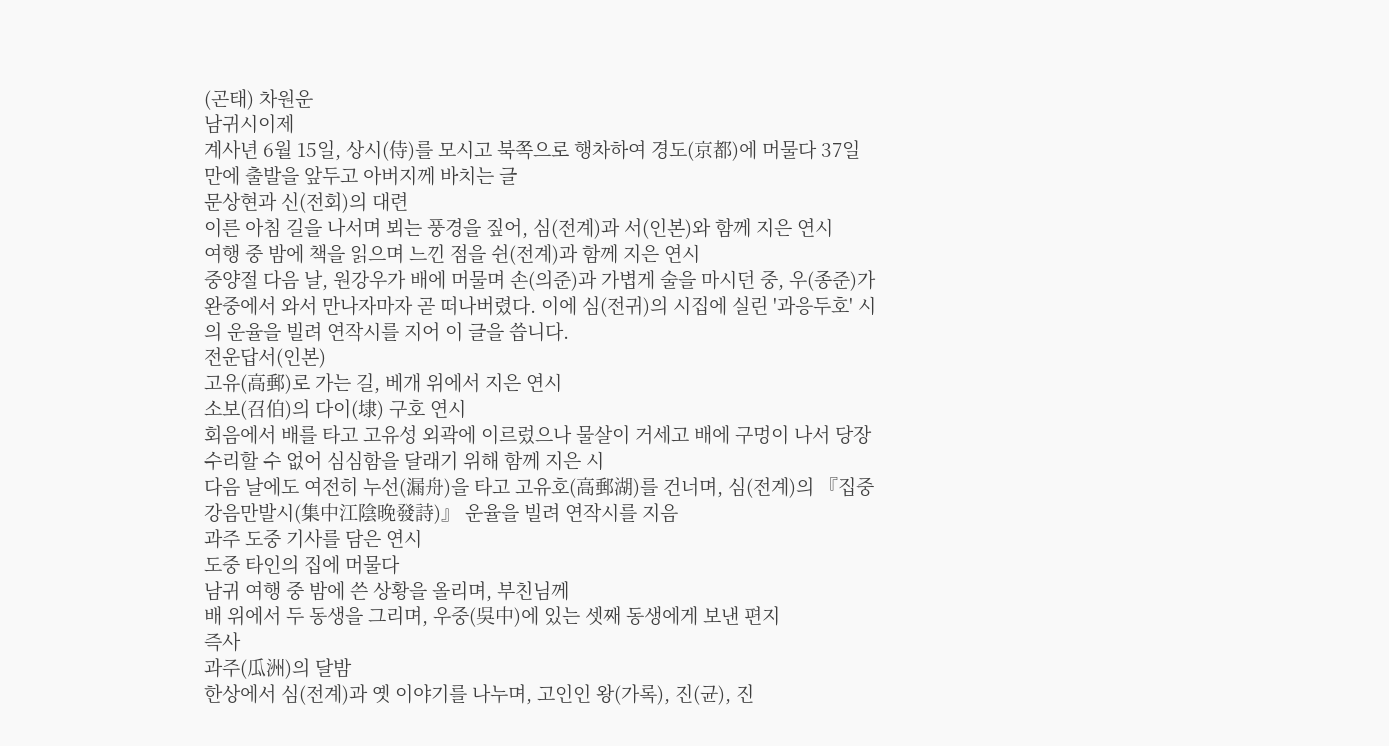(곤태) 차원운
남귀시이제
계사년 6월 15일, 상시(侍)를 모시고 북쪽으로 행차하여 경도(京都)에 머물다 37일 만에 출발을 앞두고 아버지께 바치는 글
문상현과 신(전회)의 대련
이른 아침 길을 나서며 뵈는 풍경을 짚어, 심(전계)과 서(인본)와 함께 지은 연시
여행 중 밤에 책을 읽으며 느낀 점을 쉰(전계)과 함께 지은 연시
중양절 다음 날, 원강우가 배에 머물며 손(의준)과 가볍게 술을 마시던 중, 우(종준)가 완중에서 와서 만나자마자 곧 떠나버렸다. 이에 심(전귀)의 시집에 실린 '과응두호' 시의 운율을 빌려 연작시를 지어 이 글을 씁니다.
전운답서(인본)
고유(高郵)로 가는 길, 베개 위에서 지은 연시
소보(召伯)의 다이(埭) 구호 연시
회음에서 배를 타고 고유성 외곽에 이르렀으나 물살이 거세고 배에 구멍이 나서 당장 수리할 수 없어 심심함을 달래기 위해 함께 지은 시
다음 날에도 여전히 누선(漏舟)을 타고 고유호(高郵湖)를 건너며, 심(전계)의 『집중강음만발시(集中江陰晚發詩)』 운율을 빌려 연작시를 지음
과주 도중 기사를 담은 연시
도중 타인의 집에 머물다
남귀 여행 중 밤에 쓴 상황을 올리며, 부친님께
배 위에서 두 동생을 그리며, 우중(吳中)에 있는 셋째 동생에게 보낸 편지
즉사
과주(瓜洲)의 달밤
한상에서 심(전계)과 옛 이야기를 나누며, 고인인 왕(가록), 진(균), 진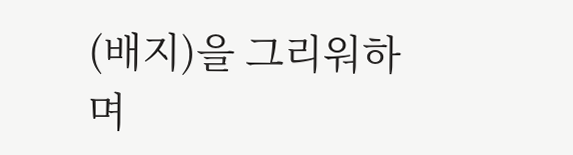(배지)을 그리워하며